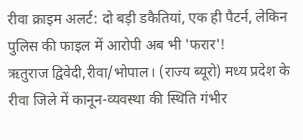रीवा क्राइम अलर्ट: दो बड़ी डकैतियां, एक ही पैटर्न, लेकिन पुलिस की फाइल में आरोपी अब भी 'फरार'!
ऋतुराज द्विवेदी,रीवा/भोपाल। (राज्य ब्यूरो) मध्य प्रदेश के रीवा जिले में कानून-व्यवस्था की स्थिति गंभीर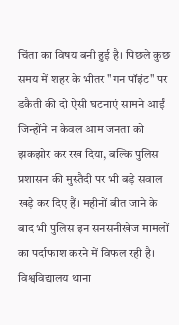चिंता का विषय बनी हुई है। पिछले कुछ समय में शहर के भीतर "गन पॉइंट" पर डकैती की दो ऐसी घटनाएं सामने आईं जिन्होंने न केवल आम जनता को झकझोर कर रख दिया, बल्कि पुलिस प्रशासन की मुस्तैदी पर भी बड़े सवाल खड़े कर दिए हैं। महीनों बीत जाने के बाद भी पुलिस इन सनसनीखेज मामलों का पर्दाफाश करने में विफल रही है।
विश्वविद्यालय थाना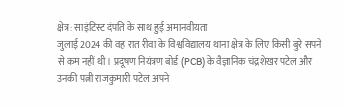क्षेत्र: साइंटिस्ट दंपति के साथ हुई अमानवीयता
जुलाई 2024 की वह रात रीवा के विश्वविद्यालय थाना क्षेत्र के लिए किसी बुरे सपने से कम नहीं थी। प्रदूषण नियंत्रण बोर्ड (PCB) के वैज्ञानिक चंद्रशेखर पटेल और उनकी पत्नी राजकुमारी पटेल अपने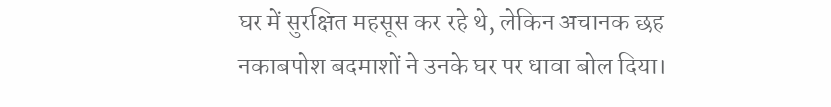घर में सुरक्षित महसूस कर रहे थे, लेकिन अचानक छह नकाबपोश बदमाशों ने उनके घर पर धावा बोल दिया।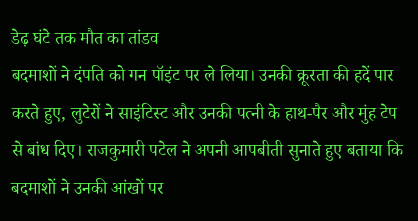डेढ़ घंटे तक मौत का तांडव
बदमाशों ने दंपति को गन पॉइंट पर ले लिया। उनकी क्रूरता की हदें पार करते हुए, लुटेरों ने साइंटिस्ट और उनकी पत्नी के हाथ-पैर और मुंह टेप से बांध दिए। राजकुमारी पटेल ने अपनी आपबीती सुनाते हुए बताया कि बदमाशों ने उनकी आंखों पर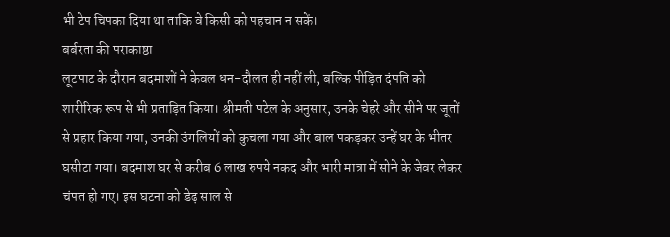भी टेप चिपका दिया था ताकि वे किसी को पहचान न सकें।
बर्बरता की पराकाष्ठा
लूटपाट के दौरान बदमाशों ने केवल धन-दौलत ही नहीं ली, बल्कि पीड़ित दंपति को शारीरिक रूप से भी प्रताड़ित किया। श्रीमती पटेल के अनुसार, उनके चेहरे और सीने पर जूतों से प्रहार किया गया, उनकी उंगलियों को कुचला गया और बाल पकड़कर उन्हें घर के भीतर घसीटा गया। बदमाश घर से करीब 6 लाख रुपये नकद और भारी मात्रा में सोने के जेवर लेकर चंपत हो गए। इस घटना को डेढ़ साल से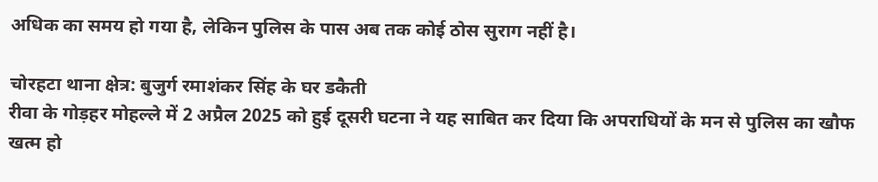अधिक का समय हो गया है, लेकिन पुलिस के पास अब तक कोई ठोस सुराग नहीं है।

चोरहटा थाना क्षेत्र: बुजुर्ग रमाशंकर सिंह के घर डकैती
रीवा के गोड़हर मोहल्ले में 2 अप्रैल 2025 को हुई दूसरी घटना ने यह साबित कर दिया कि अपराधियों के मन से पुलिस का खौफ खत्म हो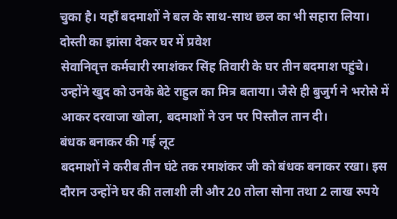चुका है। यहाँ बदमाशों ने बल के साथ-साथ छल का भी सहारा लिया।
दोस्ती का झांसा देकर घर में प्रवेश
सेवानिवृत्त कर्मचारी रमाशंकर सिंह तिवारी के घर तीन बदमाश पहुंचे। उन्होंने खुद को उनके बेटे राहुल का मित्र बताया। जैसे ही बुजुर्ग ने भरोसे में आकर दरवाजा खोला, बदमाशों ने उन पर पिस्तौल तान दी।
बंधक बनाकर की गई लूट
बदमाशों ने करीब तीन घंटे तक रमाशंकर जी को बंधक बनाकर रखा। इस दौरान उन्होंने घर की तलाशी ली और 20 तोला सोना तथा 2 लाख रुपये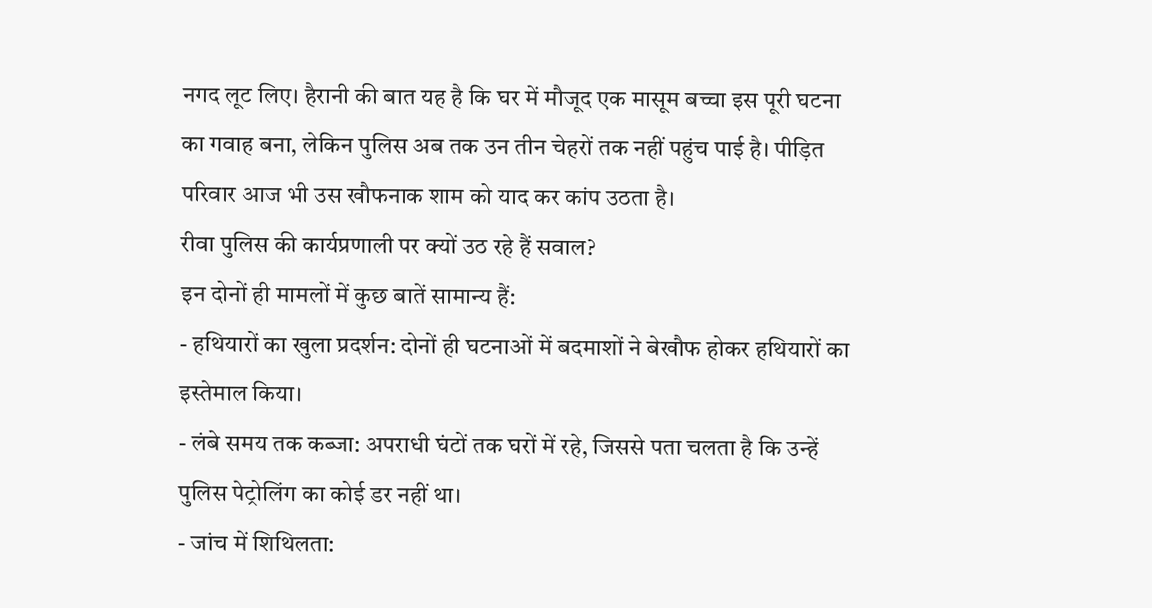नगद लूट लिए। हैरानी की बात यह है कि घर में मौजूद एक मासूम बच्चा इस पूरी घटना का गवाह बना, लेकिन पुलिस अब तक उन तीन चेहरों तक नहीं पहुंच पाई है। पीड़ित परिवार आज भी उस खौफनाक शाम को याद कर कांप उठता है।
रीवा पुलिस की कार्यप्रणाली पर क्यों उठ रहे हैं सवाल?
इन दोनों ही मामलों में कुछ बातें सामान्य हैं:
- हथियारों का खुला प्रदर्शन: दोनों ही घटनाओं में बदमाशों ने बेखौफ होकर हथियारों का इस्तेमाल किया।
- लंबे समय तक कब्जा: अपराधी घंटों तक घरों में रहे, जिससे पता चलता है कि उन्हें पुलिस पेट्रोलिंग का कोई डर नहीं था।
- जांच में शिथिलता: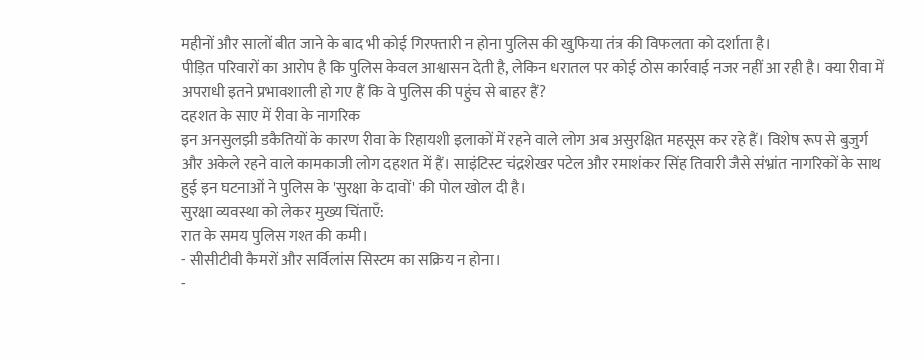महीनों और सालों बीत जाने के बाद भी कोई गिरफ्तारी न होना पुलिस की खुफिया तंत्र की विफलता को दर्शाता है।
पीड़ित परिवारों का आरोप है कि पुलिस केवल आश्वासन देती है, लेकिन धरातल पर कोई ठोस कार्रवाई नजर नहीं आ रही है। क्या रीवा में अपराधी इतने प्रभावशाली हो गए हैं कि वे पुलिस की पहुंच से बाहर हैं?
दहशत के साए में रीवा के नागरिक
इन अनसुलझी डकैतियों के कारण रीवा के रिहायशी इलाकों में रहने वाले लोग अब असुरक्षित महसूस कर रहे हैं। विशेष रूप से बुजुर्ग और अकेले रहने वाले कामकाजी लोग दहशत में हैं। साइंटिस्ट चंद्रशेखर पटेल और रमाशंकर सिंह तिवारी जैसे संभ्रांत नागरिकों के साथ हुई इन घटनाओं ने पुलिस के 'सुरक्षा के दावों' की पोल खोल दी है।
सुरक्षा व्यवस्था को लेकर मुख्य चिंताएँ:
रात के समय पुलिस गश्त की कमी।
- सीसीटीवी कैमरों और सर्विलांस सिस्टम का सक्रिय न होना।
-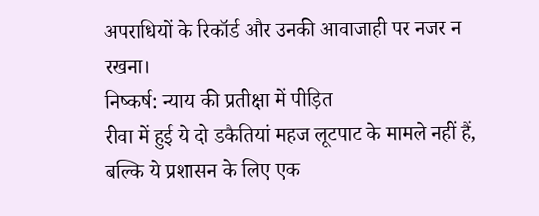अपराधियों के रिकॉर्ड और उनकी आवाजाही पर नजर न रखना।
निष्कर्ष: न्याय की प्रतीक्षा में पीड़ित
रीवा में हुई ये दो डकैतियां महज लूटपाट के मामले नहीं हैं, बल्कि ये प्रशासन के लिए एक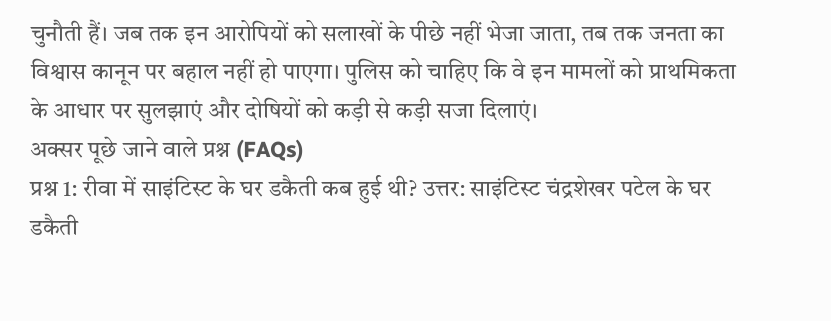चुनौती हैं। जब तक इन आरोपियों को सलाखों के पीछे नहीं भेजा जाता, तब तक जनता का विश्वास कानून पर बहाल नहीं हो पाएगा। पुलिस को चाहिए कि वे इन मामलों को प्राथमिकता के आधार पर सुलझाएं और दोषियों को कड़ी से कड़ी सजा दिलाएं।
अक्सर पूछे जाने वाले प्रश्न (FAQs)
प्रश्न 1: रीवा में साइंटिस्ट के घर डकैती कब हुई थी? उत्तर: साइंटिस्ट चंद्रशेखर पटेल के घर डकैती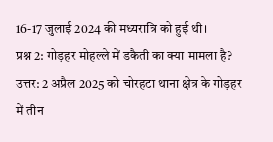16-17 जुलाई 2024 की मध्यरात्रि को हुई थी।
प्रश्न 2: गोड़हर मोहल्ले में डकैती का क्या मामला है? उत्तर: 2 अप्रैल 2025 को चोरहटा थाना क्षेत्र के गोड़हर में तीन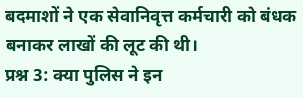बदमाशों ने एक सेवानिवृत्त कर्मचारी को बंधक बनाकर लाखों की लूट की थी।
प्रश्न 3: क्या पुलिस ने इन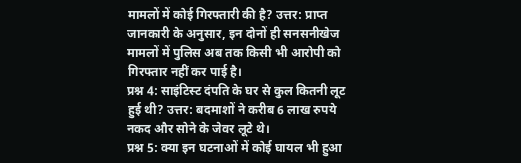मामलों में कोई गिरफ्तारी की है? उत्तर: प्राप्त जानकारी के अनुसार, इन दोनों ही सनसनीखेज मामलों में पुलिस अब तक किसी भी आरोपी को गिरफ्तार नहीं कर पाई है।
प्रश्न 4: साइंटिस्ट दंपति के घर से कुल कितनी लूट हुई थी? उत्तर: बदमाशों ने करीब 6 लाख रुपये नकद और सोने के जेवर लूटे थे।
प्रश्न 5: क्या इन घटनाओं में कोई घायल भी हुआ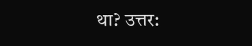था? उत्तर: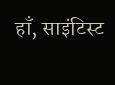हाँ, साइंटिस्ट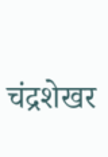चंद्रशेखर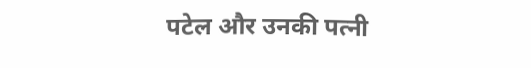पटेल और उनकी पत्नी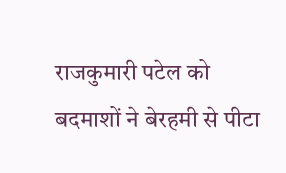राजकुमारी पटेल को बदमाशों ने बेरहमी से पीटा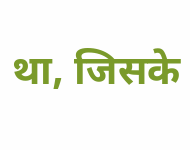था, जिसके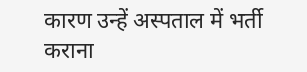कारण उन्हें अस्पताल में भर्ती कराना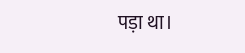पड़ा था।